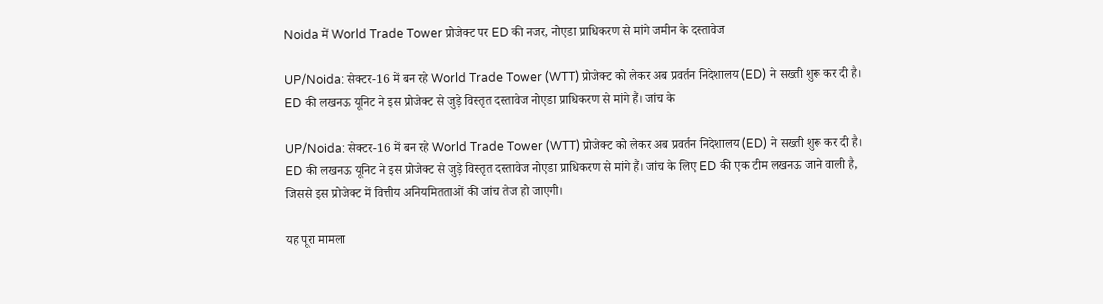Noida में World Trade Tower प्रोजेक्ट पर ED की नजर, नोएडा प्राधिकरण से मांगे जमीन के दस्तावेज

UP/Noida: सेक्टर-16 में बन रहे World Trade Tower (WTT) प्रोजेक्ट को लेकर अब प्रवर्तन निदेशालय (ED) ने सख्ती शुरू कर दी है। ED की लखनऊ यूनिट ने इस प्रोजेक्ट से जुड़े विस्तृत दस्तावेज नोएडा प्राधिकरण से मांगे हैं। जांच के

UP/Noida: सेक्टर-16 में बन रहे World Trade Tower (WTT) प्रोजेक्ट को लेकर अब प्रवर्तन निदेशालय (ED) ने सख्ती शुरू कर दी है। ED की लखनऊ यूनिट ने इस प्रोजेक्ट से जुड़े विस्तृत दस्तावेज नोएडा प्राधिकरण से मांगे हैं। जांच के लिए ED की एक टीम लखनऊ जाने वाली है, जिससे इस प्रोजेक्ट में वित्तीय अनियमितताओं की जांच तेज हो जाएगी।

यह पूरा मामला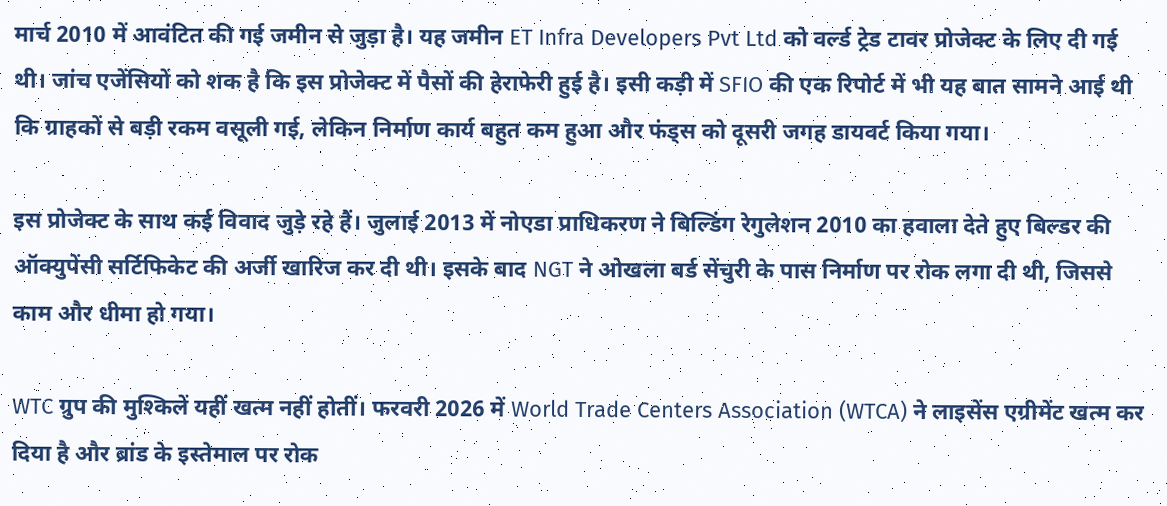मार्च 2010 में आवंटित की गई जमीन से जुड़ा है। यह जमीन ET Infra Developers Pvt Ltd को वर्ल्ड ट्रेड टावर प्रोजेक्ट के लिए दी गई थी। जांच एजेंसियों को शक है कि इस प्रोजेक्ट में पैसों की हेराफेरी हुई है। इसी कड़ी में SFIO की एक रिपोर्ट में भी यह बात सामने आई थी कि ग्राहकों से बड़ी रकम वसूली गई, लेकिन निर्माण कार्य बहुत कम हुआ और फंड्स को दूसरी जगह डायवर्ट किया गया।

इस प्रोजेक्ट के साथ कई विवाद जुड़े रहे हैं। जुलाई 2013 में नोएडा प्राधिकरण ने बिल्डिंग रेगुलेशन 2010 का हवाला देते हुए बिल्डर की ऑक्युपेंसी सर्टिफिकेट की अर्जी खारिज कर दी थी। इसके बाद NGT ने ओखला बर्ड सेंचुरी के पास निर्माण पर रोक लगा दी थी, जिससे काम और धीमा हो गया।

WTC ग्रुप की मुश्किलें यहीं खत्म नहीं होतीं। फरवरी 2026 में World Trade Centers Association (WTCA) ने लाइसेंस एग्रीमेंट खत्म कर दिया है और ब्रांड के इस्तेमाल पर रोक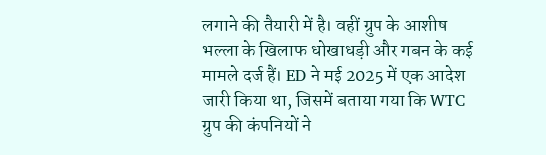लगाने की तैयारी में है। वहीं ग्रुप के आशीष भल्ला के खिलाफ धोखाधड़ी और गबन के कई मामले दर्ज हैं। ED ने मई 2025 में एक आदेश जारी किया था, जिसमें बताया गया कि WTC ग्रुप की कंपनियों ने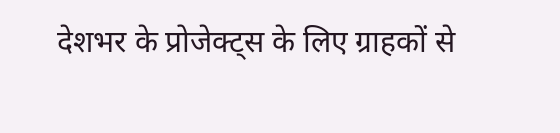देशभर के प्रोजेक्ट्स के लिए ग्राहकों से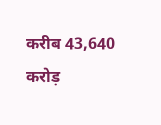करीब 43,640 करोड़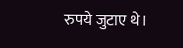रुपये जुटाए थे।